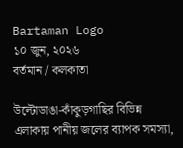Bartaman Logo
১০ জুন, ২০২৬
বর্তমান / কলকাতা

উল্টোডাঙা-কাঁকুড়গাছির বিভিন্ন এলাকায় পানীয় জলের ব্যাপক সমস্যা,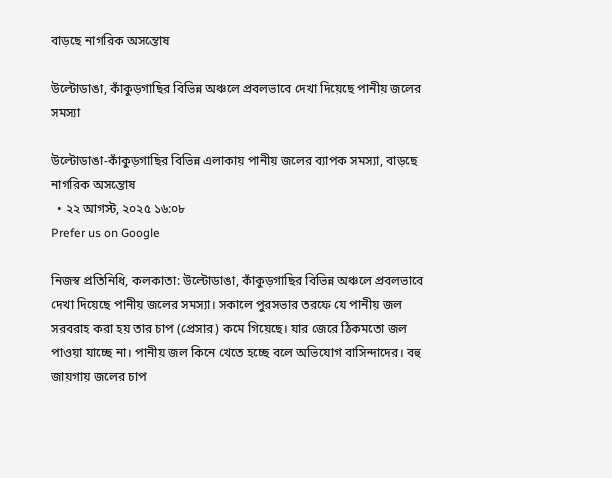বাড়ছে নাগরিক অসন্তোষ

উল্টোডাঙা, কাঁকুড়গাছির বিভিন্ন অঞ্চলে প্রবলভাবে দেখা দিয়েছে পানীয় জলের সমস্যা

উল্টোডাঙা-কাঁকুড়গাছির বিভিন্ন এলাকায় পানীয় জলের ব্যাপক সমস্যা, বাড়ছে নাগরিক অসন্তোষ
  • ২২ আগস্ট, ২০২৫ ১৬:০৮
Prefer us on Google

নিজস্ব প্রতিনিধি, কলকাতা: উল্টোডাঙা, কাঁকুড়গাছির বিভিন্ন অঞ্চলে প্রবলভাবে দেখা দিয়েছে পানীয় জলের সমস্যা। সকালে পুরসভার তরফে যে পানীয় জল সরবরাহ করা হয় তার চাপ (প্রেসার) কমে গিয়েছে। যার জেরে ঠিকমতো জল পাওয়া যাচ্ছে না। পানীয় জল কিনে খেতে হচ্ছে বলে অভিযোগ বাসিন্দাদের। বহু জায়গায় জলের চাপ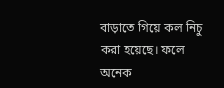বাড়াতে গিয়ে কল নিচু করা হয়েছে। ফলে অনেক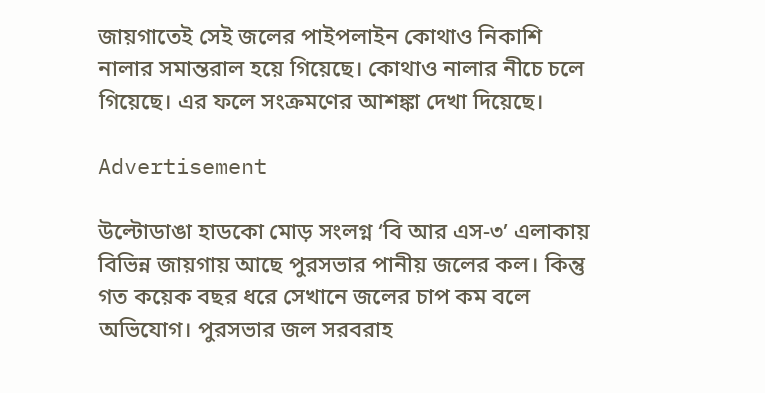জায়গাতেই সেই জলের পাইপলাইন কোথাও নিকাশি নালার সমান্তরাল হয়ে গিয়েছে। কোথাও নালার নীচে চলে গিয়েছে। এর ফলে সংক্রমণের আশঙ্কা দেখা দিয়েছে।

Advertisement

উল্টোডাঙা হাডকো মোড় সংলগ্ন ‘বি আর এস-৩’ এলাকায় বিভিন্ন জায়গায় আছে পুরসভার পানীয় জলের কল। কিন্তু গত কয়েক বছর ধরে সেখানে জলের চাপ কম বলে অভিযোগ। পুরসভার জল সরবরাহ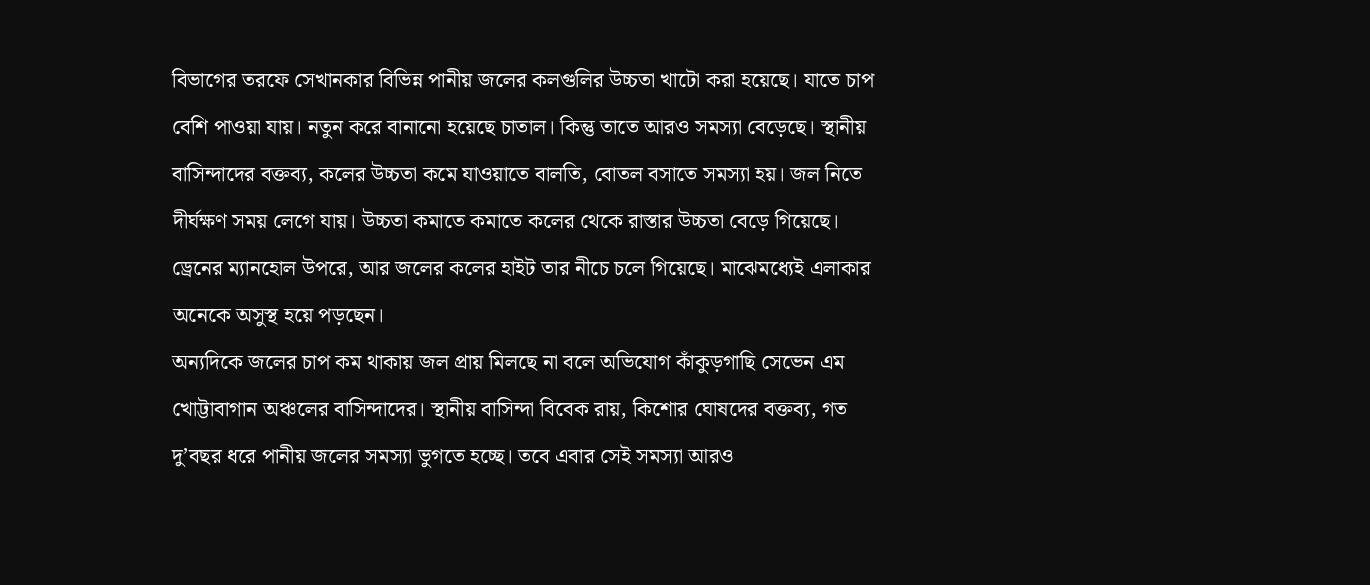বিভাগের তরফে সেখানকার বিভিন্ন পানীয় জলের কলগুলির উচ্চতা খাটো করা হয়েছে। যাতে চাপ বেশি পাওয়া যায়। নতুন করে বানানো হয়েছে চাতাল। কিন্তু তাতে আরও সমস্যা বেড়েছে। স্থানীয় বাসিন্দাদের বক্তব্য, কলের উচ্চতা কমে যাওয়াতে বালতি, বোতল বসাতে সমস্যা হয়। জল নিতে দীর্ঘক্ষণ সময় লেগে যায়। উচ্চতা কমাতে কমাতে কলের থেকে রাস্তার উচ্চতা বেড়ে গিয়েছে। ড্রেনের ম্যানহোল উপরে, আর জলের কলের হাইট তার নীচে চলে গিয়েছে। মাঝেমধ্যেই এলাকার অনেকে অসুস্থ হয়ে পড়ছেন।
অন্যদিকে জলের চাপ কম থাকায় জল প্রায় মিলছে না বলে অভিযোগ কাঁকুড়গাছি সেভেন এম খোট্টাবাগান অঞ্চলের বাসিন্দাদের। স্থানীয় বাসিন্দা বিবেক রায়, কিশোর ঘোষদের বক্তব্য, গত দু’বছর ধরে পানীয় জলের সমস্যা ভুগতে হচ্ছে। তবে এবার সেই সমস্যা আরও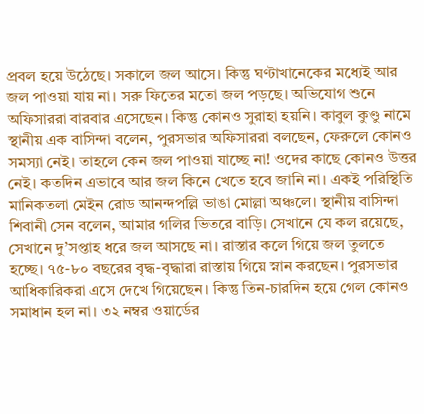প্রবল হয়ে উঠেছে। সকালে জল আসে। কিন্তু ঘণ্টাখানেকের মধ্যেই আর জল পাওয়া যায় না। সরু ফিতের মতো জল পড়ছে। অভিযোগ শুনে অফিসাররা বারবার এসেছেন। কিন্তু কোনও সুরাহা হয়নি। কাবুল কুণ্ডু নামে স্থানীয় এক বাসিন্দা বলেন, পুরসভার অফিসাররা বলছেন, ফেরুলে কোনও সমস্যা নেই। তাহলে কেন জল পাওয়া যাচ্ছে না! ওদের কাছে কোনও উত্তর নেই। কতদিন এভাবে আর জল কিনে খেতে হবে জানি না। একই পরিস্থিতি মানিকতলা মেইন রোড আনন্দপল্লি ভাঙা মোল্লা অঞ্চলে। স্থানীয় বাসিন্দা শিবানী সেন বলেন, আমার গলির ভিতরে বাড়ি। সেখানে যে কল রয়েছে, সেখানে দু’সপ্তাহ ধরে জল আসছে না। রাস্তার কলে গিয়ে জল তুলতে হচ্ছে। ৭৫-৮০ বছরের বৃদ্ধ-বৃদ্ধারা রাস্তায় গিয়ে স্নান করছেন। পুরসভার আধিকারিকরা এসে দেখে গিয়েছেন। কিন্তু তিন-চারদিন হয়ে গেল কোনও সমাধান হল না। ৩২ নম্বর ওয়ার্ডের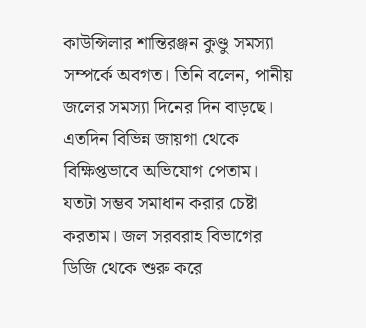কাউন্সিলার শান্তিরঞ্জন কুণ্ডু সমস্যা সম্পর্কে অবগত। তিনি বলেন, পানীয় জলের সমস্যা দিনের দিন বাড়ছে। এতদিন বিভিন্ন জায়গা থেকে বিক্ষিপ্তভাবে অভিযোগ পেতাম। যতটা সম্ভব সমাধান করার চেষ্টা করতাম। জল সরবরাহ বিভাগের ডিজি থেকে শুরু করে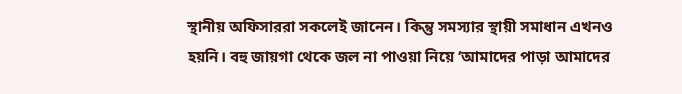স্থানীয় অফিসাররা সকলেই জানেন। কিন্তু সমস্যার স্থায়ী সমাধান এখনও হয়নি। বহু জায়গা থেকে জল না পাওয়া নিয়ে ‘আমাদের পাড়া আমাদের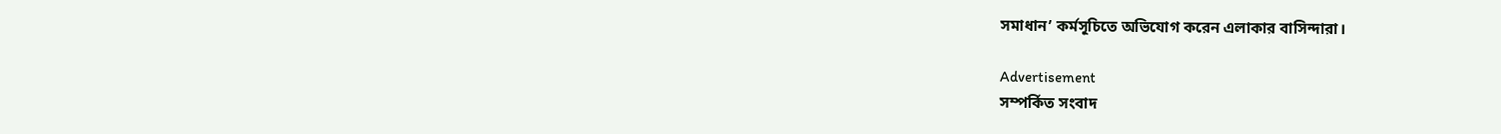সমাধান’ কর্মসূচিতে অভিযোগ করেন এলাকার বাসিন্দারা।

Advertisement
সম্পর্কিত সংবাদ